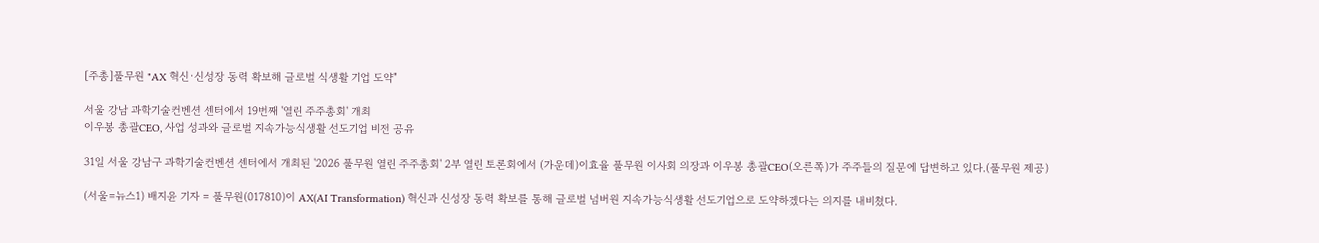[주총]풀무원 "AX 혁신·신성장 동력 확보해 글로벌 식생활 기업 도약"

서울 강남 과학기술컨벤션 센터에서 19번째 '열린 주주총회' 개최
이우봉 총괄CEO, 사업 성과와 글로벌 지속가능식생활 선도기업 비전 공유

31일 서울 강남구 과학기술컨벤션 센터에서 개최된 '2026 풀무원 열린 주주총회' 2부 열린 토론회에서 (가운데)이효율 풀무원 이사회 의장과 이우봉 총괄CEO(오른쪽)가 주주들의 질문에 답변하고 있다.(풀무원 제공)

(서울=뉴스1) 배지윤 기자 = 풀무원(017810)이 AX(AI Transformation) 혁신과 신성장 동력 확보를 통해 글로벌 넘버원 지속가능식생활 선도기업으로 도약하겠다는 의지를 내비쳤다.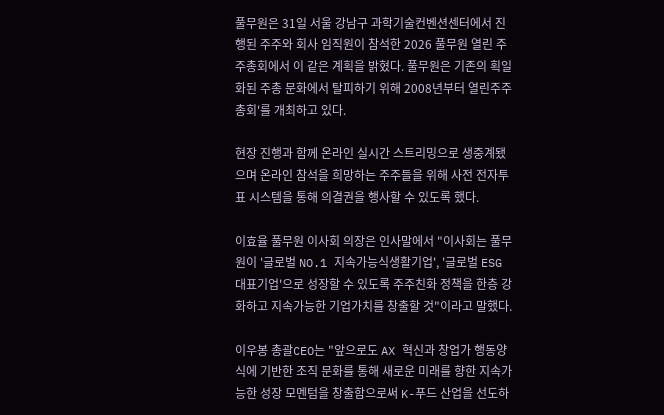풀무원은 31일 서울 강남구 과학기술컨벤션센터에서 진행된 주주와 회사 임직원이 참석한 2026 풀무원 열린 주주총회에서 이 같은 계획을 밝혔다. 풀무원은 기존의 획일화된 주총 문화에서 탈피하기 위해 2008년부터 열린주주총회'를 개최하고 있다.

현장 진행과 함께 온라인 실시간 스트리밍으로 생중계됐으며 온라인 참석을 희망하는 주주들을 위해 사전 전자투표 시스템을 통해 의결권을 행사할 수 있도록 했다.

이효율 풀무원 이사회 의장은 인사말에서 "이사회는 풀무원이 '글로벌 NO.1 지속가능식생활기업', '글로벌 ESG 대표기업'으로 성장할 수 있도록 주주친화 정책을 한층 강화하고 지속가능한 기업가치를 창출할 것"이라고 말했다.

이우봉 총괄CEO는 "앞으로도 AX 혁신과 창업가 행동양식에 기반한 조직 문화를 통해 새로운 미래를 향한 지속가능한 성장 모멘텀을 창출함으로써 K-푸드 산업을 선도하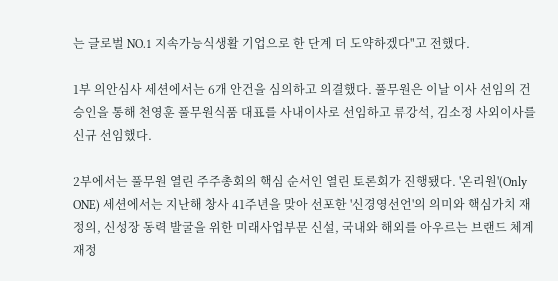는 글로벌 NO.1 지속가능식생활 기업으로 한 단계 더 도약하겠다"고 전했다.

1부 의안심사 세션에서는 6개 안건을 심의하고 의결했다. 풀무원은 이날 이사 선임의 건 승인을 통해 천영훈 풀무원식품 대표를 사내이사로 선임하고 류강석, 김소정 사외이사를 신규 선임했다.

2부에서는 풀무원 열린 주주총회의 핵심 순서인 열린 토론회가 진행됐다. '온리원'(Only ONE) 세션에서는 지난해 창사 41주년을 맞아 선포한 '신경영선언'의 의미와 핵심가치 재정의, 신성장 동력 발굴을 위한 미래사업부문 신설, 국내와 해외를 아우르는 브랜드 체계 재정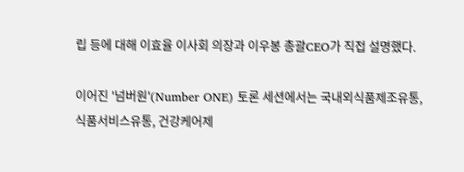립 등에 대해 이효율 이사회 의장과 이우봉 총괄CEO가 직접 설명했다.

이어진 '넘버원'(Number ONE) 토론 세션에서는 국내외식품제조유통, 식품서비스유통, 건강케어제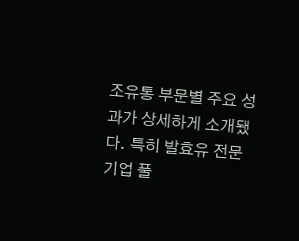조유통 부문별 주요 성과가 상세하게 소개됐다. 특히 발효유 전문 기업 풀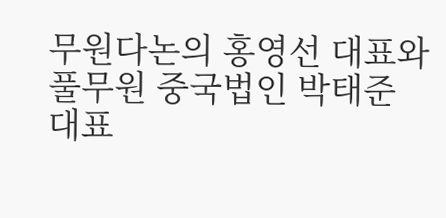무원다논의 홍영선 대표와 풀무원 중국법인 박태준 대표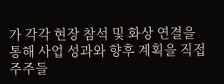가 각각 현장 참석 및 화상 연결을 통해 사업 성과와 향후 계획을 직접 주주들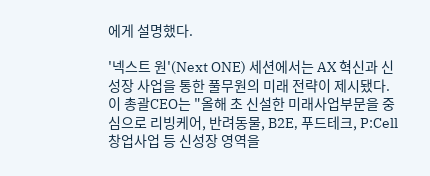에게 설명했다.

'넥스트 원'(Next ONE) 세션에서는 AX 혁신과 신성장 사업을 통한 풀무원의 미래 전략이 제시됐다. 이 총괄CEO는 "올해 초 신설한 미래사업부문을 중심으로 리빙케어, 반려동물, B2E, 푸드테크, P:Cell 창업사업 등 신성장 영역을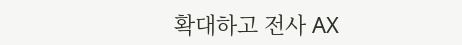확대하고 전사 AX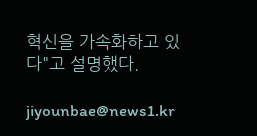혁신을 가속화하고 있다"고 설명했다.

jiyounbae@news1.kr